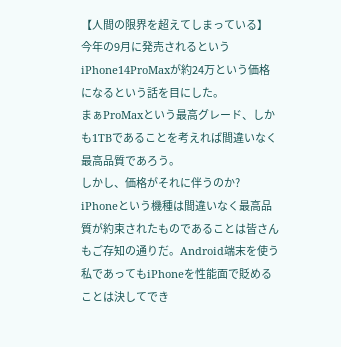【人間の限界を超えてしまっている】
今年の9月に発売されるというiPhone14ProMaxが約24万という価格になるという話を目にした。
まぁProMaxという最高グレード、しかも1TBであることを考えれば間違いなく最高品質であろう。
しかし、価格がそれに伴うのか?
iPhoneという機種は間違いなく最高品質が約束されたものであることは皆さんもご存知の通りだ。Android端末を使う私であってもiPhoneを性能面で貶めることは決してでき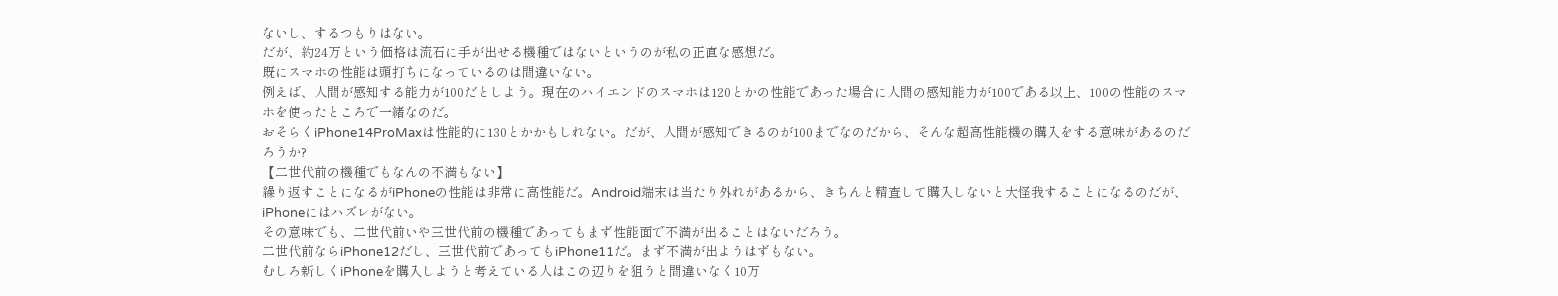ないし、するつもりはない。
だが、約24万という価格は流石に手が出せる機種ではないというのが私の正直な感想だ。
既にスマホの性能は頭打ちになっているのは間違いない。
例えば、人間が感知する能力が100だとしよう。現在のハイエンドのスマホは120とかの性能であった場合に人間の感知能力が100である以上、100の性能のスマホを使ったところで一緒なのだ。
おそらくiPhone14ProMaxは性能的に130とかかもしれない。だが、人間が感知できるのが100までなのだから、そんな超高性能機の購入をする意味があるのだろうか?
【二世代前の機種でもなんの不満もない】
繰り返すことになるがiPhoneの性能は非常に高性能だ。Android端末は当たり外れがあるから、きちんと精査して購入しないと大怪我することになるのだが、iPhoneにはハズレがない。
その意味でも、二世代前いや三世代前の機種であってもまず性能面で不満が出ることはないだろう。
二世代前ならiPhone12だし、三世代前であってもiPhone11だ。まず不満が出ようはずもない。
むしろ新しくiPhoneを購入しようと考えている人はこの辺りを狙うと間違いなく10万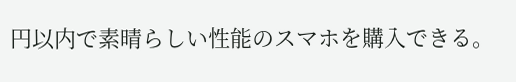円以内で素晴らしい性能のスマホを購入できる。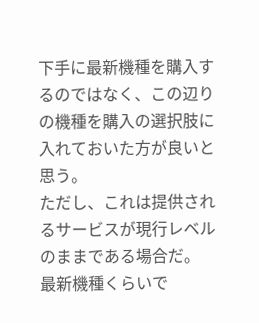下手に最新機種を購入するのではなく、この辺りの機種を購入の選択肢に入れておいた方が良いと思う。
ただし、これは提供されるサービスが現行レベルのままである場合だ。
最新機種くらいで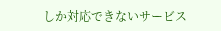しか対応できないサービス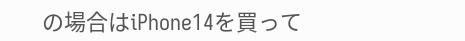の場合はiPhone14を買って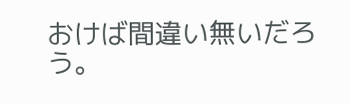おけば間違い無いだろう。